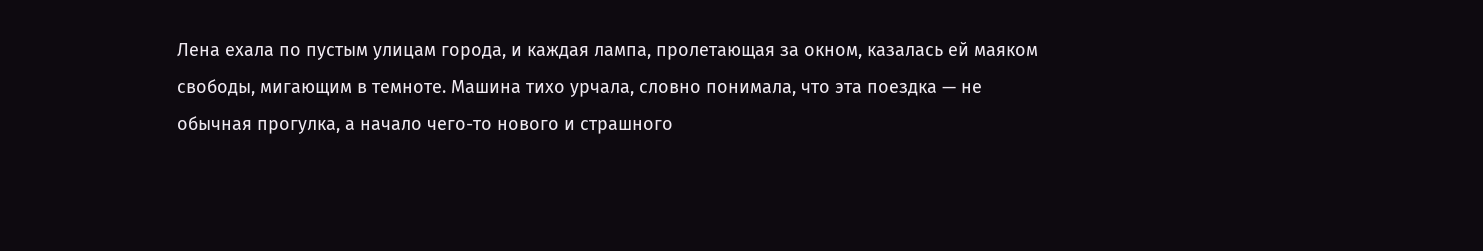Лена ехала по пустым улицам города, и каждая лампа, пролетающая за окном, казалась ей маяком свободы, мигающим в темноте. Машина тихо урчала, словно понимала, что эта поездка — не обычная прогулка, а начало чего-то нового и страшного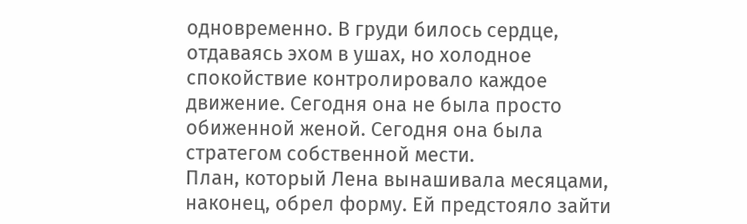одновременно. В груди билось сердце, отдаваясь эхом в ушах, но холодное спокойствие контролировало каждое движение. Сегодня она не была просто обиженной женой. Сегодня она была стратегом собственной мести.
План, который Лена вынашивала месяцами, наконец, обрел форму. Ей предстояло зайти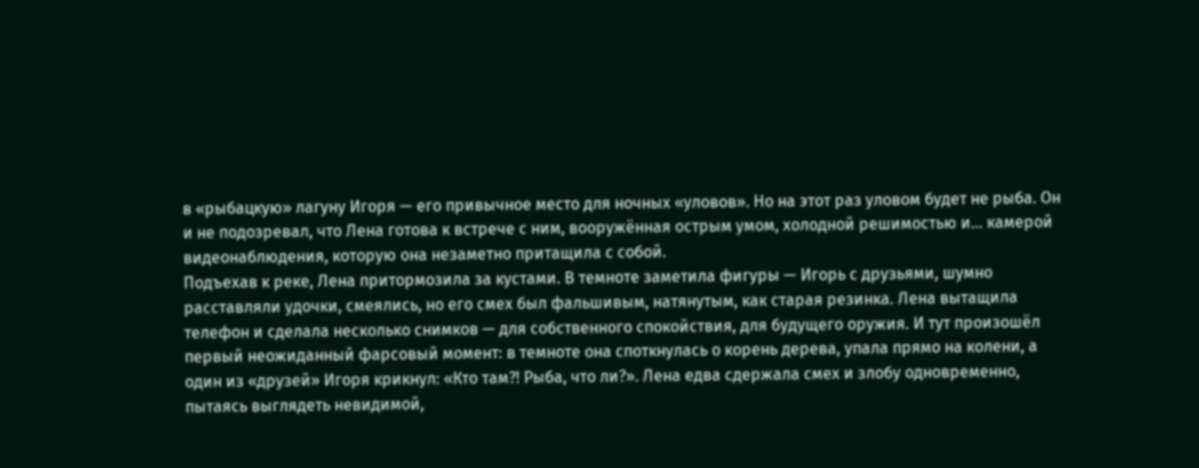в «рыбацкую» лагуну Игоря — его привычное место для ночных «уловов». Но на этот раз уловом будет не рыба. Он и не подозревал, что Лена готова к встрече с ним, вооружённая острым умом, холодной решимостью и… камерой видеонаблюдения, которую она незаметно притащила с собой.
Подъехав к реке, Лена притормозила за кустами. В темноте заметила фигуры — Игорь с друзьями, шумно расставляли удочки, смеялись, но его смех был фальшивым, натянутым, как старая резинка. Лена вытащила телефон и сделала несколько снимков — для собственного спокойствия, для будущего оружия. И тут произошёл первый неожиданный фарсовый момент: в темноте она споткнулась о корень дерева, упала прямо на колени, а один из «друзей» Игоря крикнул: «Кто там?! Рыба, что ли?». Лена едва сдержала смех и злобу одновременно, пытаясь выглядеть невидимой,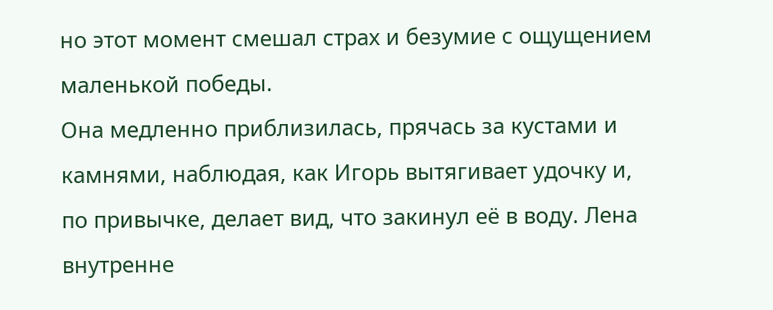но этот момент смешал страх и безумие с ощущением маленькой победы.
Она медленно приблизилась, прячась за кустами и камнями, наблюдая, как Игорь вытягивает удочку и, по привычке, делает вид, что закинул её в воду. Лена внутренне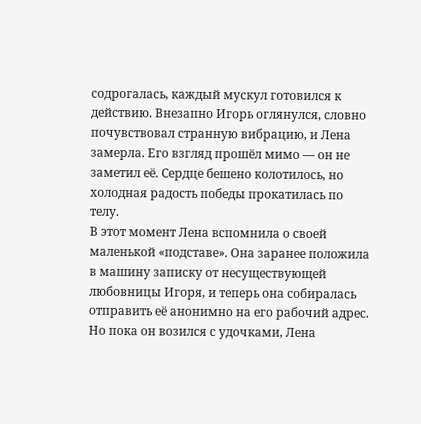содрогалась, каждый мускул готовился к действию. Внезапно Игорь оглянулся, словно почувствовал странную вибрацию, и Лена замерла. Его взгляд прошёл мимо — он не заметил её. Сердце бешено колотилось, но холодная радость победы прокатилась по телу.
В этот момент Лена вспомнила о своей маленькой «подставе». Она заранее положила в машину записку от несуществующей любовницы Игоря, и теперь она собиралась отправить её анонимно на его рабочий адрес. Но пока он возился с удочками, Лена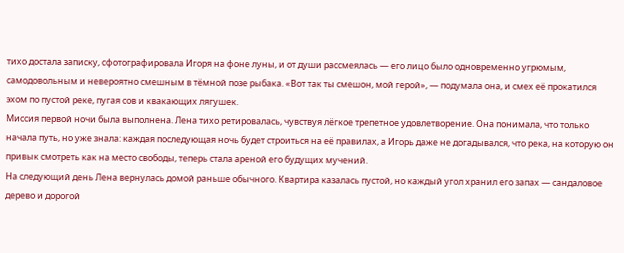тихо достала записку, сфотографировала Игоря на фоне луны, и от души рассмеялась — его лицо было одновременно угрюмым, самодовольным и невероятно смешным в тёмной позе рыбака. «Вот так ты смешон, мой герой», — подумала она, и смех её прокатился эхом по пустой реке, пугая сов и квакающих лягушек.
Миссия первой ночи была выполнена. Лена тихо ретировалась, чувствуя лёгкое трепетное удовлетворение. Она понимала, что только начала путь, но уже знала: каждая последующая ночь будет строиться на её правилах, а Игорь даже не догадывался, что река, на которую он привык смотреть как на место свободы, теперь стала ареной его будущих мучений.
На следующий день Лена вернулась домой раньше обычного. Квартира казалась пустой, но каждый угол хранил его запах — сандаловое дерево и дорогой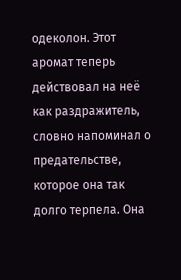одеколон. Этот аромат теперь действовал на неё как раздражитель, словно напоминал о предательстве, которое она так долго терпела. Она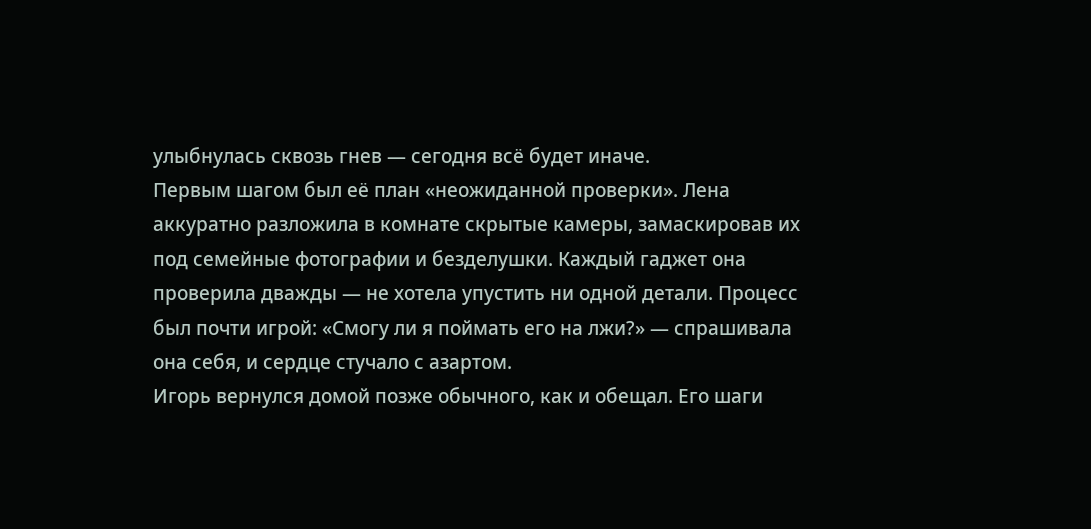улыбнулась сквозь гнев — сегодня всё будет иначе.
Первым шагом был её план «неожиданной проверки». Лена аккуратно разложила в комнате скрытые камеры, замаскировав их под семейные фотографии и безделушки. Каждый гаджет она проверила дважды — не хотела упустить ни одной детали. Процесс был почти игрой: «Смогу ли я поймать его на лжи?» — спрашивала она себя, и сердце стучало с азартом.
Игорь вернулся домой позже обычного, как и обещал. Его шаги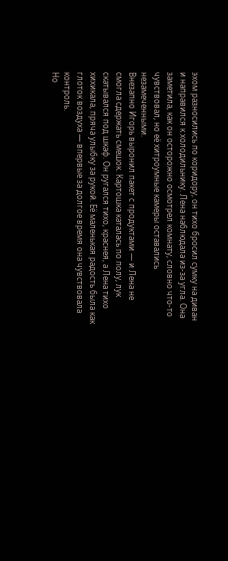эхом разносились по коридору, он тихо бросил сумку на диван и направился к холодильнику. Лена наблюдала из-за угла. Она заметила, как он осторожно осмотрел комнату, словно что-то чувствовал, но её хитроумные камеры оставались незамеченными.
Внезапно Игорь выронил пакет с продуктами — и Лена не смогла сдержать смешок. Картошка каталась по полу, лук скатывался под шкаф. Он ругался тихо, краснея, а Лена тихо хихикала, пряча улыбку за рукой. Её маленькая радость была как глоток воздуха — впервые за долгое время она чувствовала контроль.
Но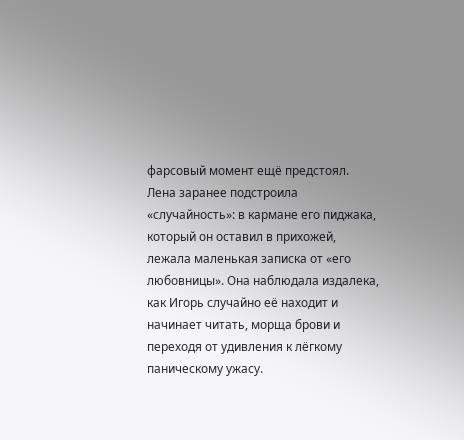фарсовый момент ещё предстоял. Лена заранее подстроила «случайность»: в кармане его пиджака, который он оставил в прихожей, лежала маленькая записка от «его любовницы». Она наблюдала издалека, как Игорь случайно её находит и начинает читать, морща брови и переходя от удивления к лёгкому паническому ужасу.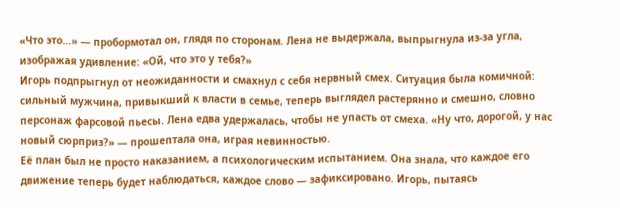«Что это…» — пробормотал он, глядя по сторонам. Лена не выдержала, выпрыгнула из-за угла, изображая удивление: «Ой, что это у тебя?»
Игорь подпрыгнул от неожиданности и смахнул с себя нервный смех. Ситуация была комичной: сильный мужчина, привыкший к власти в семье, теперь выглядел растерянно и смешно, словно персонаж фарсовой пьесы. Лена едва удержалась, чтобы не упасть от смеха. «Ну что, дорогой, у нас новый сюрприз?» — прошептала она, играя невинностью.
Её план был не просто наказанием, а психологическим испытанием. Она знала, что каждое его движение теперь будет наблюдаться, каждое слово — зафиксировано. Игорь, пытаясь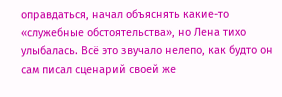оправдаться, начал объяснять какие-то «служебные обстоятельства», но Лена тихо улыбалась. Всё это звучало нелепо, как будто он сам писал сценарий своей же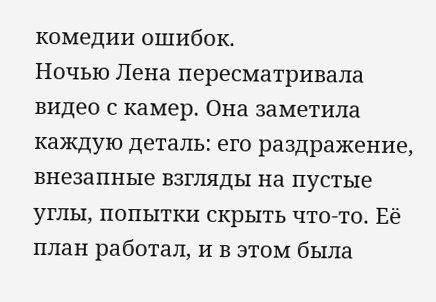комедии ошибок.
Ночью Лена пересматривала видео с камер. Она заметила каждую деталь: его раздражение, внезапные взгляды на пустые углы, попытки скрыть что-то. Её план работал, и в этом была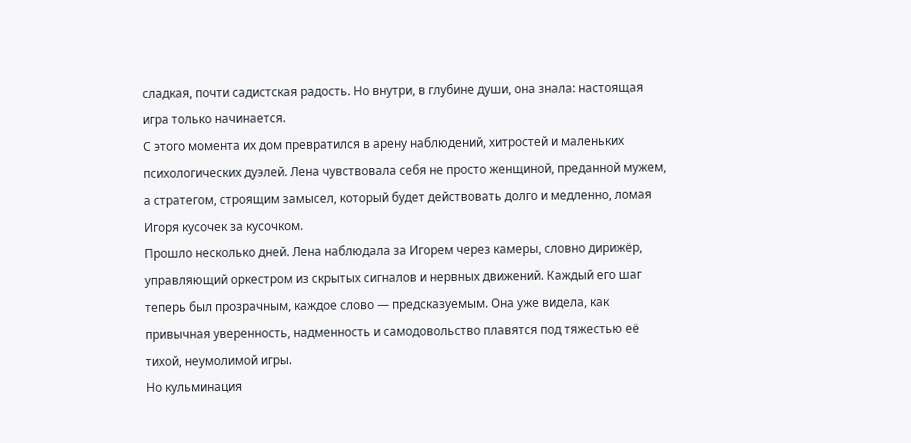сладкая, почти садистская радость. Но внутри, в глубине души, она знала: настоящая игра только начинается.
С этого момента их дом превратился в арену наблюдений, хитростей и маленьких психологических дуэлей. Лена чувствовала себя не просто женщиной, преданной мужем, а стратегом, строящим замысел, который будет действовать долго и медленно, ломая Игоря кусочек за кусочком.
Прошло несколько дней. Лена наблюдала за Игорем через камеры, словно дирижёр, управляющий оркестром из скрытых сигналов и нервных движений. Каждый его шаг теперь был прозрачным, каждое слово — предсказуемым. Она уже видела, как привычная уверенность, надменность и самодовольство плавятся под тяжестью её тихой, неумолимой игры.
Но кульминация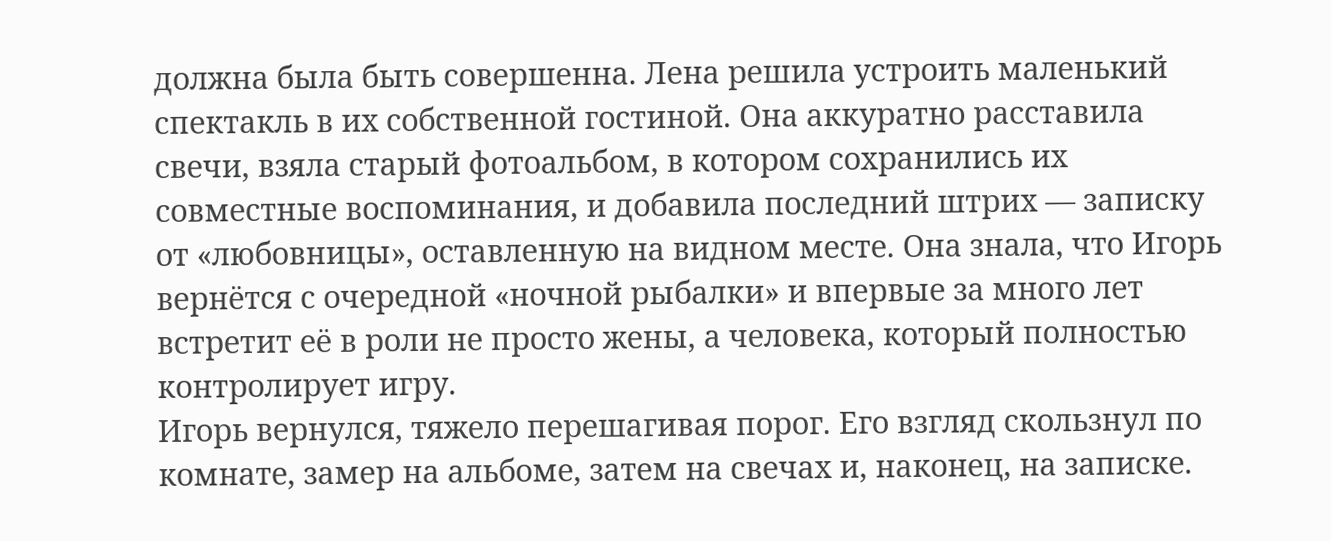должна была быть совершенна. Лена решила устроить маленький спектакль в их собственной гостиной. Она аккуратно расставила свечи, взяла старый фотоальбом, в котором сохранились их совместные воспоминания, и добавила последний штрих — записку от «любовницы», оставленную на видном месте. Она знала, что Игорь вернётся с очередной «ночной рыбалки» и впервые за много лет встретит её в роли не просто жены, а человека, который полностью контролирует игру.
Игорь вернулся, тяжело перешагивая порог. Его взгляд скользнул по комнате, замер на альбоме, затем на свечах и, наконец, на записке.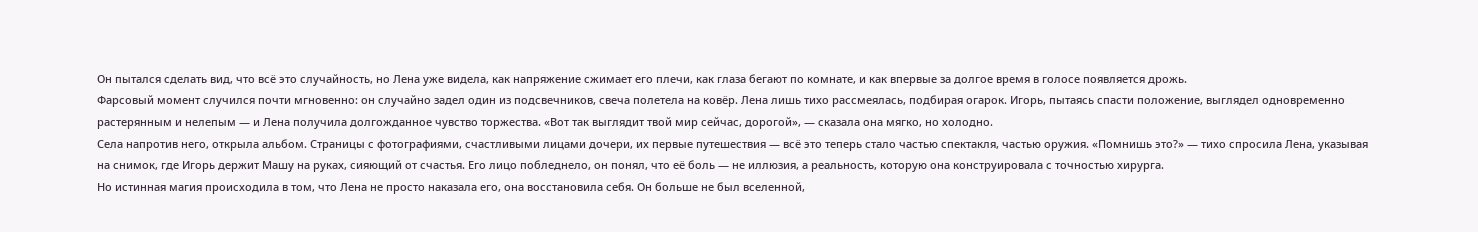Он пытался сделать вид, что всё это случайность, но Лена уже видела, как напряжение сжимает его плечи, как глаза бегают по комнате, и как впервые за долгое время в голосе появляется дрожь.
Фарсовый момент случился почти мгновенно: он случайно задел один из подсвечников, свеча полетела на ковёр. Лена лишь тихо рассмеялась, подбирая огарок. Игорь, пытаясь спасти положение, выглядел одновременно растерянным и нелепым — и Лена получила долгожданное чувство торжества. «Вот так выглядит твой мир сейчас, дорогой», — сказала она мягко, но холодно.
Села напротив него, открыла альбом. Страницы с фотографиями, счастливыми лицами дочери, их первые путешествия — всё это теперь стало частью спектакля, частью оружия. «Помнишь это?» — тихо спросила Лена, указывая на снимок, где Игорь держит Машу на руках, сияющий от счастья. Его лицо побледнело, он понял, что её боль — не иллюзия, а реальность, которую она конструировала с точностью хирурга.
Но истинная магия происходила в том, что Лена не просто наказала его, она восстановила себя. Он больше не был вселенной,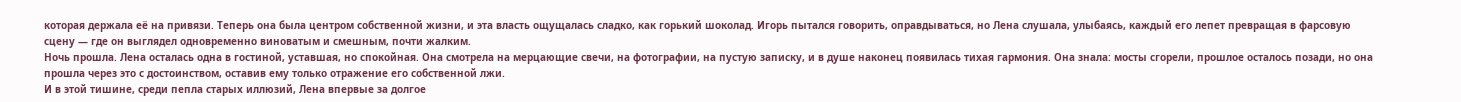которая держала её на привязи. Теперь она была центром собственной жизни, и эта власть ощущалась сладко, как горький шоколад. Игорь пытался говорить, оправдываться, но Лена слушала, улыбаясь, каждый его лепет превращая в фарсовую сцену — где он выглядел одновременно виноватым и смешным, почти жалким.
Ночь прошла. Лена осталась одна в гостиной, уставшая, но спокойная. Она смотрела на мерцающие свечи, на фотографии, на пустую записку, и в душе наконец появилась тихая гармония. Она знала: мосты сгорели, прошлое осталось позади, но она прошла через это с достоинством, оставив ему только отражение его собственной лжи.
И в этой тишине, среди пепла старых иллюзий, Лена впервые за долгое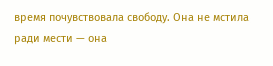время почувствовала свободу. Она не мстила ради мести — она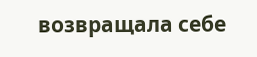возвращала себе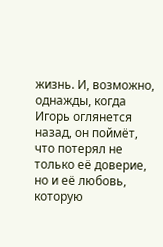жизнь. И, возможно, однажды, когда Игорь оглянется назад, он поймёт, что потерял не только её доверие, но и её любовь, которую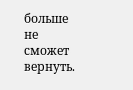больше не сможет вернуть.